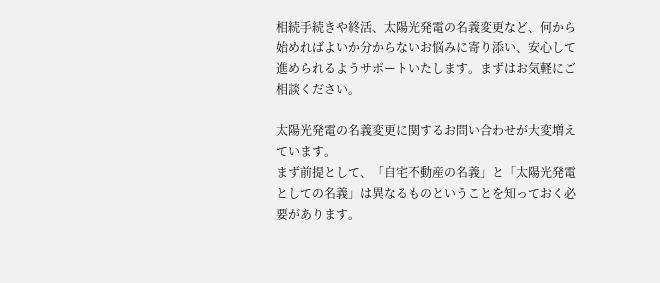相続手続きや終活、太陽光発電の名義変更など、何から始めればよいか分からないお悩みに寄り添い、安心して進められるようサポートいたします。まずはお気軽にご相談ください。

太陽光発電の名義変更に関するお問い合わせが大変増えています。
まず前提として、「自宅不動産の名義」と「太陽光発電としての名義」は異なるものということを知っておく必要があります。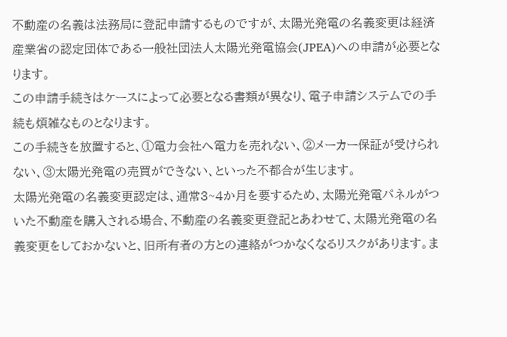不動産の名義は法務局に登記申請するものですが、太陽光発電の名義変更は経済産業省の認定団体である一般社団法人太陽光発電協会(JPEA)への申請が必要となります。
この申請手続きはケースによって必要となる書類が異なり、電子申請システムでの手続も煩雑なものとなります。
この手続きを放置すると、①電力会社へ電力を売れない、②メーカー保証が受けられない、③太陽光発電の売買ができない、といった不都合が生じます。
太陽光発電の名義変更認定は、通常3~4か月を要するため、太陽光発電パネルがついた不動産を購入される場合、不動産の名義変更登記とあわせて、太陽光発電の名義変更をしておかないと、旧所有者の方との連絡がつかなくなるリスクがあります。ま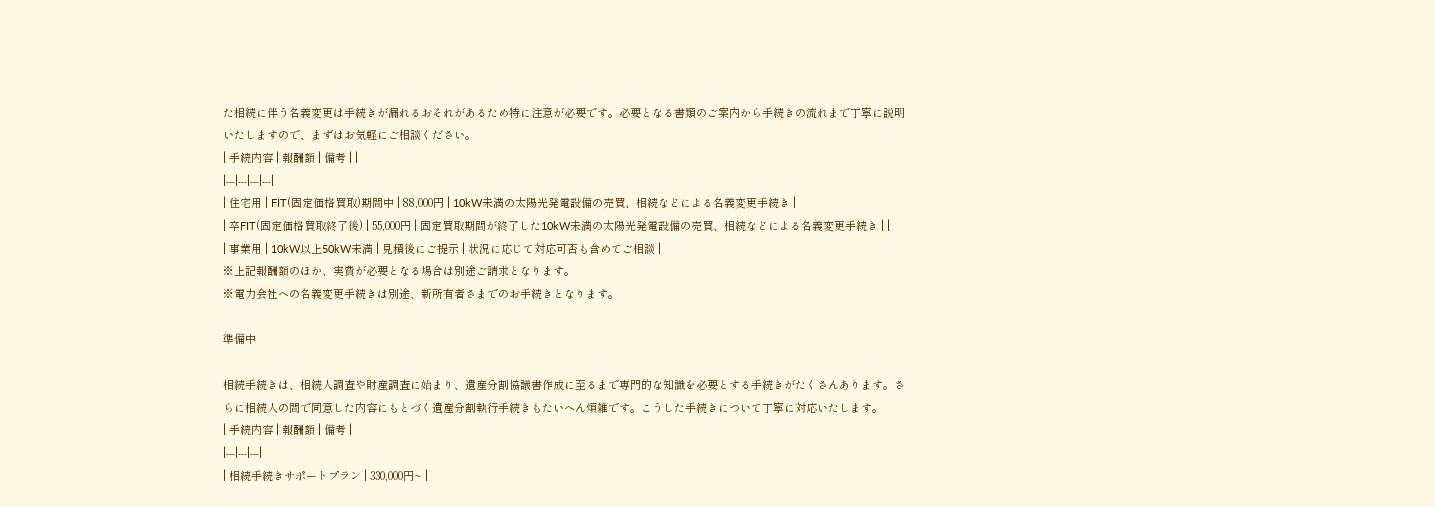た相続に伴う名義変更は手続きが漏れるおそれがあるため特に注意が必要です。必要となる書類のご案内から手続きの流れまで丁寧に説明いたしますので、まずはお気軽にご相談ください。
| 手続内容 | 報酬額 | 備考 | |
|---|---|---|---|
| 住宅用 | FIT(固定価格買取)期間中 | 88,000円 | 10kW未満の太陽光発電設備の売買、相続などによる名義変更手続き |
| 卒FIT(固定価格買取終了後) | 55,000円 | 固定買取期間が終了した10kW未満の太陽光発電設備の売買、相続などによる名義変更手続き | |
| 事業用 | 10kW以上50kW未満 | 見積後にご提示 | 状況に応じて対応可否も含めてご相談 |
※上記報酬額のほか、実費が必要となる場合は別途ご請求となります。
※電力会社への名義変更手続きは別途、新所有者さまでのお手続きとなります。

準備中

相続手続きは、相続人調査や財産調査に始まり、遺産分割協議書作成に至るまで専門的な知識を必要とする手続きがたくさんあります。さらに相続人の間で同意した内容にもとづく遺産分割執行手続きもたいへん煩雑です。こうした手続きについて丁寧に対応いたします。
| 手続内容 | 報酬額 | 備考 |
|---|---|---|
| 相続手続きサポートプラン | 330,000円~ |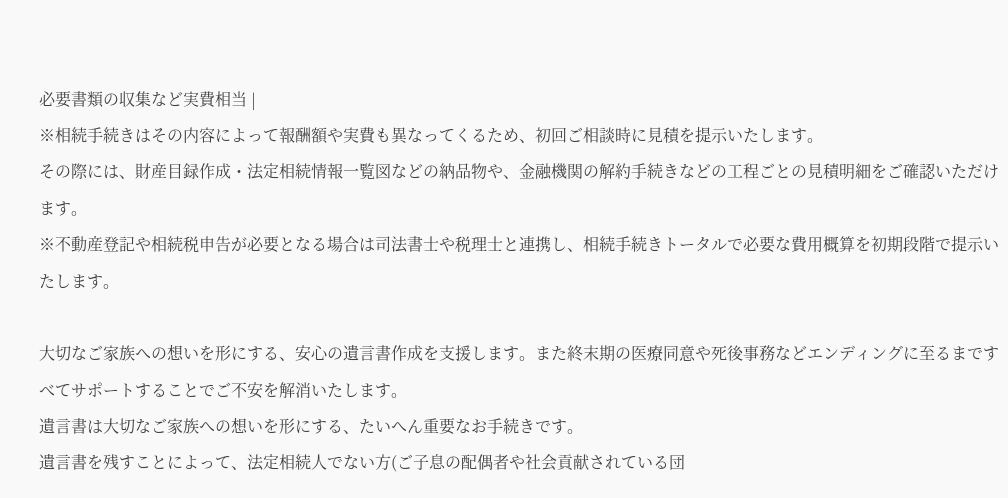必要書類の収集など実費相当 |
※相続手続きはその内容によって報酬額や実費も異なってくるため、初回ご相談時に見積を提示いたします。
その際には、財産目録作成・法定相続情報一覧図などの納品物や、金融機関の解約手続きなどの工程ごとの見積明細をご確認いただけます。
※不動産登記や相続税申告が必要となる場合は司法書士や税理士と連携し、相続手続きトータルで必要な費用概算を初期段階で提示いたします。

大切なご家族への想いを形にする、安心の遺言書作成を支援します。また終末期の医療同意や死後事務などエンディングに至るまですべてサポートすることでご不安を解消いたします。
遺言書は大切なご家族への想いを形にする、たいへん重要なお手続きです。
遺言書を残すことによって、法定相続人でない方(ご子息の配偶者や社会貢献されている団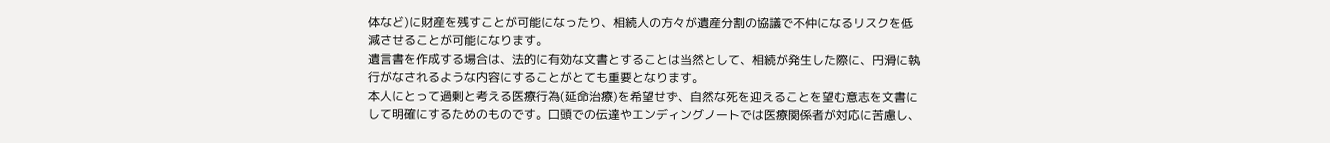体など)に財産を残すことが可能になったり、相続人の方々が遺産分割の協議で不仲になるリスクを低減させることが可能になります。
遺言書を作成する場合は、法的に有効な文書とすることは当然として、相続が発生した際に、円滑に執行がなされるような内容にすることがとても重要となります。
本人にとって過剰と考える医療行為(延命治療)を希望せず、自然な死を迎えることを望む意志を文書にして明確にするためのものです。口頭での伝達やエンディングノートでは医療関係者が対応に苦慮し、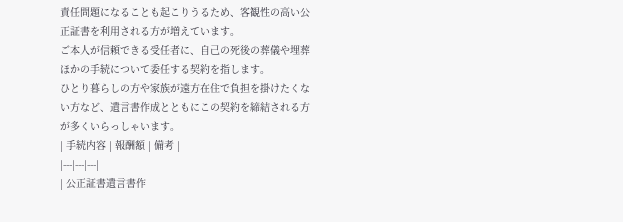責任問題になることも起こりうるため、客観性の高い公正証書を利用される方が増えています。
ご本人が信頼できる受任者に、自己の死後の葬儀や埋葬ほかの手続について委任する契約を指します。
ひとり暮らしの方や家族が遠方在住で負担を掛けたくない方など、遺言書作成とともにこの契約を締結される方が多くいらっしゃいます。
| 手続内容 | 報酬額 | 備考 |
|---|---|---|
| 公正証書遺言書作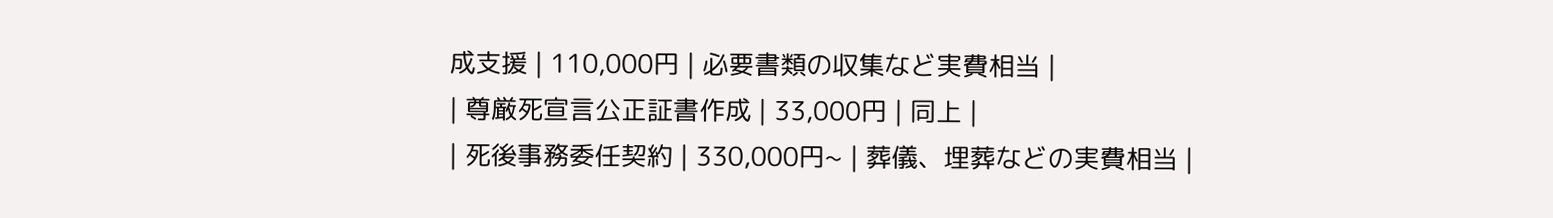成支援 | 110,000円 | 必要書類の収集など実費相当 |
| 尊厳死宣言公正証書作成 | 33,000円 | 同上 |
| 死後事務委任契約 | 330,000円~ | 葬儀、埋葬などの実費相当 |